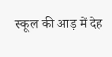स्कूल की आड़ में देह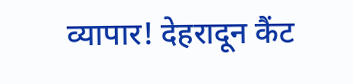व्यापार! देहरादून कैंट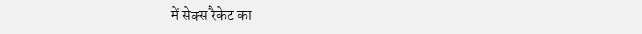में सेक्स रैकेट का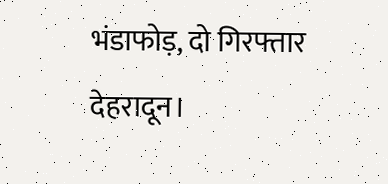भंडाफोड़, दो गिरफ्तार
देहरादून।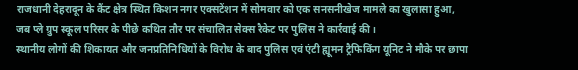राजधानी देहरादून के कैंट क्षेत्र स्थित किशन नगर एक्सटेंशन में सोमवार को एक सनसनीखेज मामले का खुलासा हुआ, जब प्ले ग्रुप स्कूल परिसर के पीछे कथित तौर पर संचालित सेक्स रैकेट पर पुलिस ने कार्रवाई की।
स्थानीय लोगों की शिकायत और जनप्रतिनिधियों के विरोध के बाद पुलिस एवं एंटी ह्यूमन ट्रैफिकिंग यूनिट ने मौके पर छापा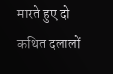मारते हुए दो कथित दलालों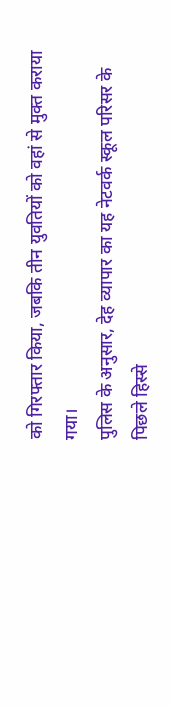को गिरफ्तार किया, जबकि तीन युवतियों को वहां से मुक्त कराया गया।
पुलिस के अनुसार, देह व्यापार का यह नेटवर्क स्कूल परिसर के पिछले हिस्से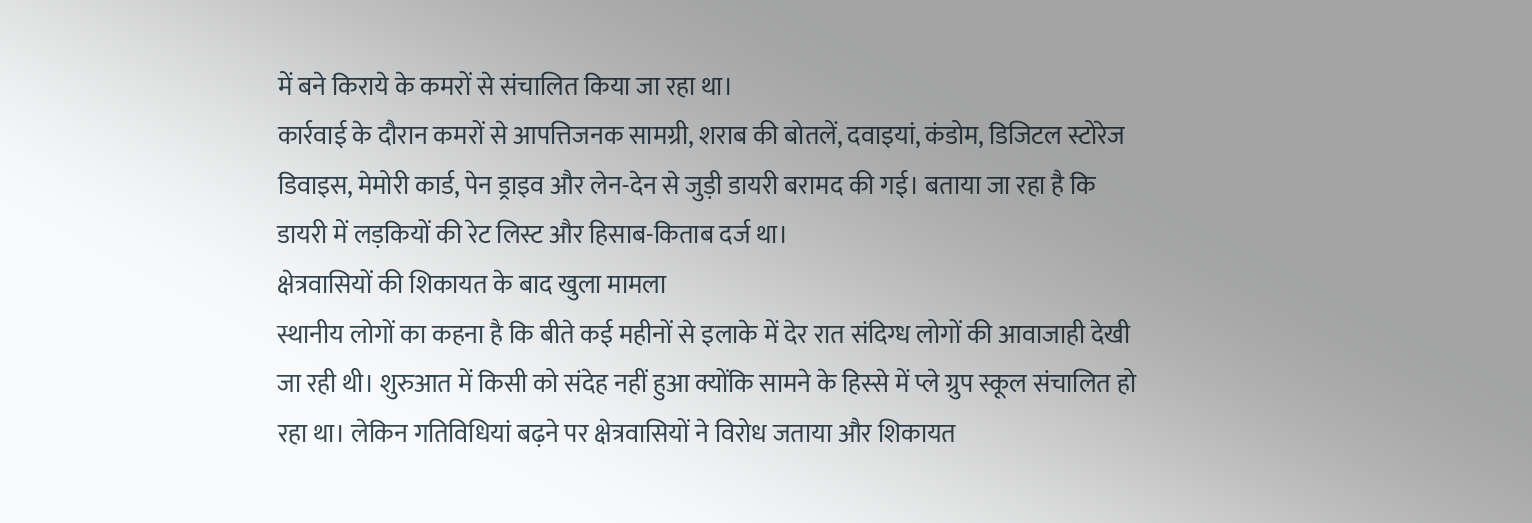में बने किराये के कमरों से संचालित किया जा रहा था।
कार्रवाई के दौरान कमरों से आपत्तिजनक सामग्री, शराब की बोतलें, दवाइयां, कंडोम, डिजिटल स्टोरेज डिवाइस, मेमोरी कार्ड, पेन ड्राइव और लेन-देन से जुड़ी डायरी बरामद की गई। बताया जा रहा है कि डायरी में लड़कियों की रेट लिस्ट और हिसाब-किताब दर्ज था।
क्षेत्रवासियों की शिकायत के बाद खुला मामला
स्थानीय लोगों का कहना है कि बीते कई महीनों से इलाके में देर रात संदिग्ध लोगों की आवाजाही देखी जा रही थी। शुरुआत में किसी को संदेह नहीं हुआ क्योंकि सामने के हिस्से में प्ले ग्रुप स्कूल संचालित हो रहा था। लेकिन गतिविधियां बढ़ने पर क्षेत्रवासियों ने विरोध जताया और शिकायत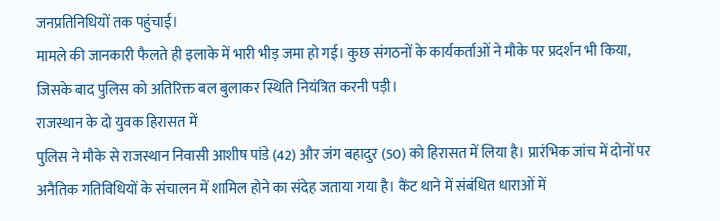जनप्रतिनिधियों तक पहुंचाई।
मामले की जानकारी फैलते ही इलाके में भारी भीड़ जमा हो गई। कुछ संगठनों के कार्यकर्ताओं ने मौके पर प्रदर्शन भी किया, जिसके बाद पुलिस को अतिरिक्त बल बुलाकर स्थिति नियंत्रित करनी पड़ी।
राजस्थान के दो युवक हिरासत में
पुलिस ने मौके से राजस्थान निवासी आशीष पांडे (42) और जंग बहादुर (50) को हिरासत में लिया है। प्रारंभिक जांच में दोनों पर अनैतिक गतिविधियों के संचालन में शामिल होने का संदेह जताया गया है। कैंट थाने में संबंधित धाराओं में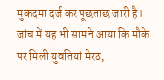मुकदमा दर्ज कर पूछताछ जारी है।
जांच में यह भी सामने आया कि मौके पर मिली युवतियां मेरठ,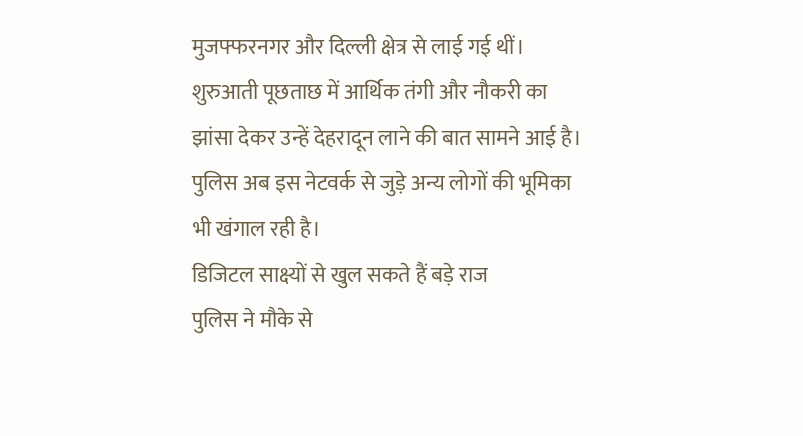मुजफ्फरनगर और दिल्ली क्षेत्र से लाई गई थीं। शुरुआती पूछताछ में आर्थिक तंगी और नौकरी का झांसा देकर उन्हें देहरादून लाने की बात सामने आई है। पुलिस अब इस नेटवर्क से जुड़े अन्य लोगों की भूमिका भी खंगाल रही है।
डिजिटल साक्ष्यों से खुल सकते हैं बड़े राज
पुलिस ने मौके से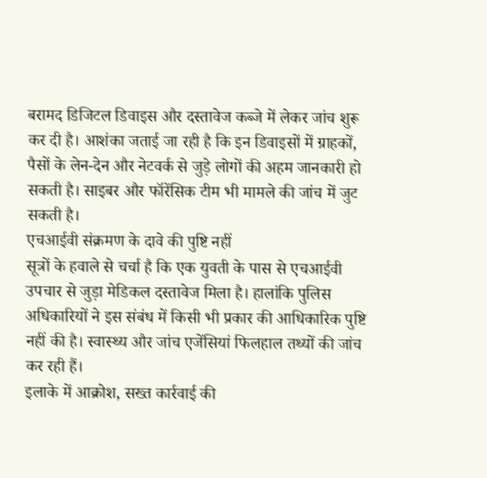बरामद डिजिटल डिवाइस और दस्तावेज कब्जे में लेकर जांच शुरू कर दी है। आशंका जताई जा रही है कि इन डिवाइसों में ग्राहकों, पैसों के लेन-देन और नेटवर्क से जुड़े लोगों की अहम जानकारी हो सकती है। साइबर और फॉरेंसिक टीम भी मामले की जांच में जुट सकती है।
एचआईवी संक्रमण के दावे की पुष्टि नहीं
सूत्रों के हवाले से चर्चा है कि एक युवती के पास से एचआईवी उपचार से जुड़ा मेडिकल दस्तावेज मिला है। हालांकि पुलिस अधिकारियों ने इस संबंध में किसी भी प्रकार की आधिकारिक पुष्टि नहीं की है। स्वास्थ्य और जांच एजेंसियां फिलहाल तथ्यों की जांच कर रही हैं।
इलाके में आक्रोश, सख्त कार्रवाई की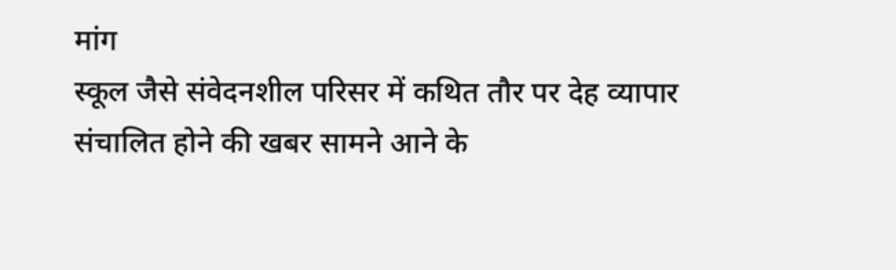मांग
स्कूल जैसे संवेदनशील परिसर में कथित तौर पर देह व्यापार संचालित होने की खबर सामने आने के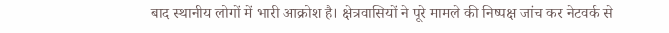बाद स्थानीय लोगों में भारी आक्रोश है। क्षेत्रवासियों ने पूरे मामले की निष्पक्ष जांच कर नेटवर्क से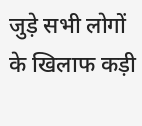जुड़े सभी लोगों के खिलाफ कड़ी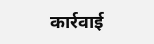कार्रवाई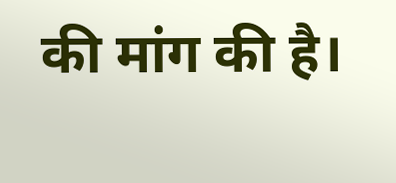की मांग की है।